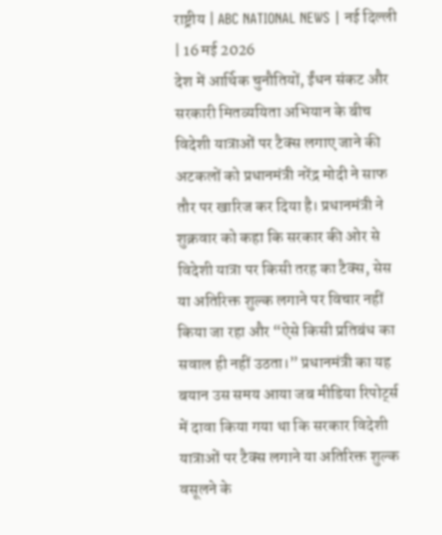राष्ट्रीय | ABC NATIONAL NEWS | नई दिल्ली | 16 मई 2026
देश में आर्थिक चुनौतियों, ईंधन संकट और सरकारी मितव्ययिता अभियान के बीच विदेशी यात्राओं पर टैक्स लगाए जाने की अटकलों को प्रधानमंत्री नरेंद्र मोदी ने साफ तौर पर खारिज कर दिया है। प्रधानमंत्री ने शुक्रवार को कहा कि सरकार की ओर से विदेशी यात्रा पर किसी तरह का टैक्स, सेस या अतिरिक्त शुल्क लगाने पर विचार नहीं किया जा रहा और “ऐसे किसी प्रतिबंध का सवाल ही नहीं उठता।” प्रधानमंत्री का यह बयान उस समय आया जब मीडिया रिपोर्ट्स में दावा किया गया था कि सरकार विदेशी यात्राओं पर टैक्स लगाने या अतिरिक्त शुल्क वसूलने के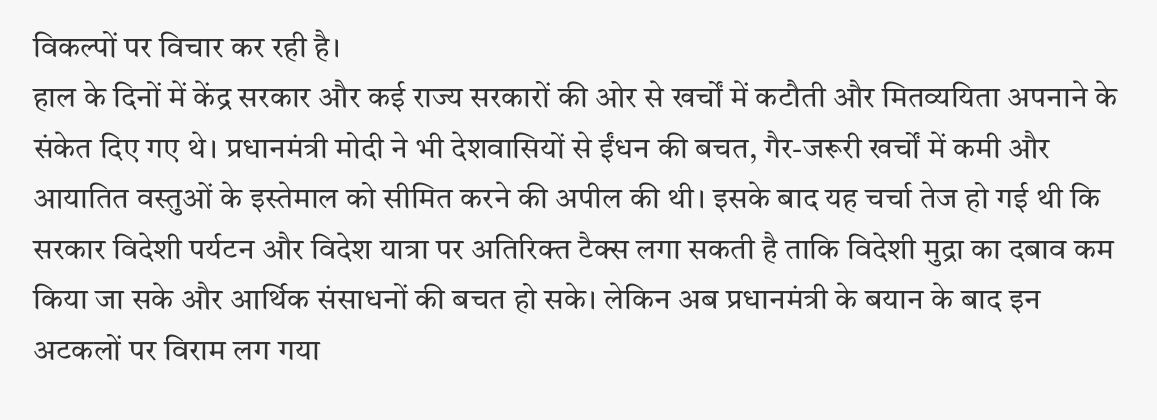विकल्पों पर विचार कर रही है।
हाल के दिनों में केंद्र सरकार और कई राज्य सरकारों की ओर से खर्चों में कटौती और मितव्ययिता अपनाने के संकेत दिए गए थे। प्रधानमंत्री मोदी ने भी देशवासियों से ईंधन की बचत, गैर-जरूरी खर्चों में कमी और आयातित वस्तुओं के इस्तेमाल को सीमित करने की अपील की थी। इसके बाद यह चर्चा तेज हो गई थी कि सरकार विदेशी पर्यटन और विदेश यात्रा पर अतिरिक्त टैक्स लगा सकती है ताकि विदेशी मुद्रा का दबाव कम किया जा सके और आर्थिक संसाधनों की बचत हो सके। लेकिन अब प्रधानमंत्री के बयान के बाद इन अटकलों पर विराम लग गया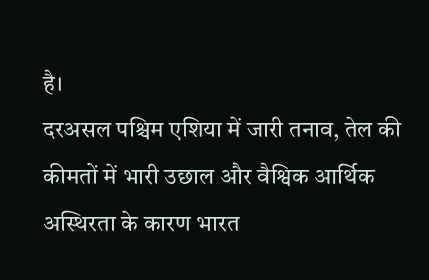है।
दरअसल पश्चिम एशिया में जारी तनाव, तेल की कीमतों में भारी उछाल और वैश्विक आर्थिक अस्थिरता के कारण भारत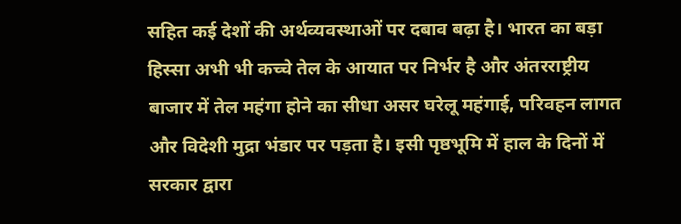सहित कई देशों की अर्थव्यवस्थाओं पर दबाव बढ़ा है। भारत का बड़ा हिस्सा अभी भी कच्चे तेल के आयात पर निर्भर है और अंतरराष्ट्रीय बाजार में तेल महंगा होने का सीधा असर घरेलू महंगाई, परिवहन लागत और विदेशी मुद्रा भंडार पर पड़ता है। इसी पृष्ठभूमि में हाल के दिनों में सरकार द्वारा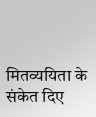मितव्ययिता के संकेत दिए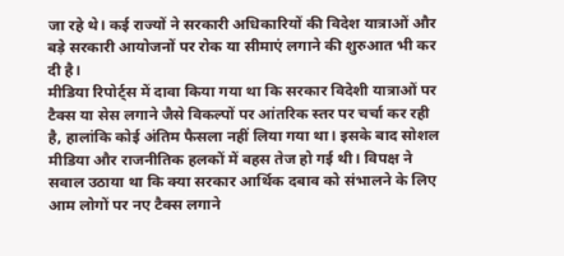जा रहे थे। कई राज्यों ने सरकारी अधिकारियों की विदेश यात्राओं और बड़े सरकारी आयोजनों पर रोक या सीमाएं लगाने की शुरुआत भी कर दी है।
मीडिया रिपोर्ट्स में दावा किया गया था कि सरकार विदेशी यात्राओं पर टैक्स या सेस लगाने जैसे विकल्पों पर आंतरिक स्तर पर चर्चा कर रही है, हालांकि कोई अंतिम फैसला नहीं लिया गया था। इसके बाद सोशल मीडिया और राजनीतिक हलकों में बहस तेज हो गई थी। विपक्ष ने सवाल उठाया था कि क्या सरकार आर्थिक दबाव को संभालने के लिए आम लोगों पर नए टैक्स लगाने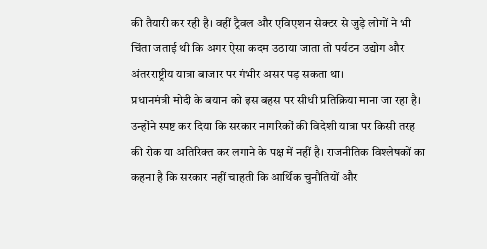की तैयारी कर रही है। वहीं ट्रैवल और एविएशन सेक्टर से जुड़े लोगों ने भी चिंता जताई थी कि अगर ऐसा कदम उठाया जाता तो पर्यटन उद्योग और अंतरराष्ट्रीय यात्रा बाजार पर गंभीर असर पड़ सकता था।
प्रधानमंत्री मोदी के बयान को इस बहस पर सीधी प्रतिक्रिया माना जा रहा है। उन्होंने स्पष्ट कर दिया कि सरकार नागरिकों की विदेशी यात्रा पर किसी तरह की रोक या अतिरिक्त कर लगाने के पक्ष में नहीं है। राजनीतिक विश्लेषकों का कहना है कि सरकार नहीं चाहती कि आर्थिक चुनौतियों और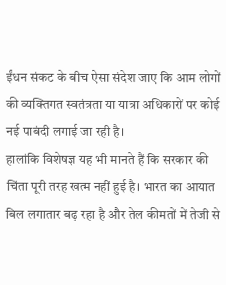ईंधन संकट के बीच ऐसा संदेश जाए कि आम लोगों की व्यक्तिगत स्वतंत्रता या यात्रा अधिकारों पर कोई नई पाबंदी लगाई जा रही है।
हालांकि विशेषज्ञ यह भी मानते हैं कि सरकार की चिंता पूरी तरह खत्म नहीं हुई है। भारत का आयात बिल लगातार बढ़ रहा है और तेल कीमतों में तेजी से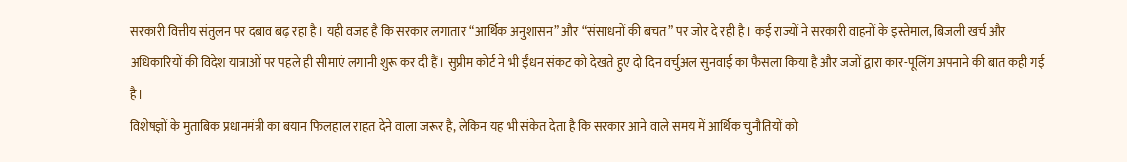सरकारी वित्तीय संतुलन पर दबाव बढ़ रहा है। यही वजह है कि सरकार लगातार “आर्थिक अनुशासन” और “संसाधनों की बचत” पर जोर दे रही है। कई राज्यों ने सरकारी वाहनों के इस्तेमाल, बिजली खर्च और अधिकारियों की विदेश यात्राओं पर पहले ही सीमाएं लगानी शुरू कर दी हैं। सुप्रीम कोर्ट ने भी ईंधन संकट को देखते हुए दो दिन वर्चुअल सुनवाई का फैसला किया है और जजों द्वारा कार-पूलिंग अपनाने की बात कही गई है।
विशेषज्ञों के मुताबिक प्रधानमंत्री का बयान फिलहाल राहत देने वाला जरूर है, लेकिन यह भी संकेत देता है कि सरकार आने वाले समय में आर्थिक चुनौतियों को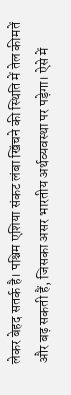लेकर बेहद सतर्क है। पश्चिम एशिया संकट लंबा खिंचने की स्थिति में तेल कीमतें और बढ़ सकती हैं, जिसका असर भारतीय अर्थव्यवस्था पर पड़ेगा। ऐसे में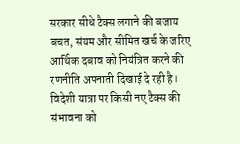सरकार सीधे टैक्स लगाने की बजाय बचत, संयम और सीमित खर्च के जरिए आर्थिक दबाव को नियंत्रित करने की रणनीति अपनाती दिखाई दे रही है।
विदेशी यात्रा पर किसी नए टैक्स की संभावना को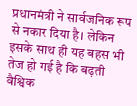प्रधानमंत्री ने सार्वजनिक रूप से नकार दिया है। लेकिन इसके साथ ही यह बहस भी तेज हो गई है कि बढ़ती वैश्विक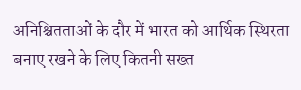अनिश्चितताओं के दौर में भारत को आर्थिक स्थिरता बनाए रखने के लिए कितनी सख्त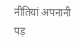नीतियां अपनानी पड़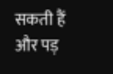सकती हैं और पड़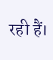रही हैं।